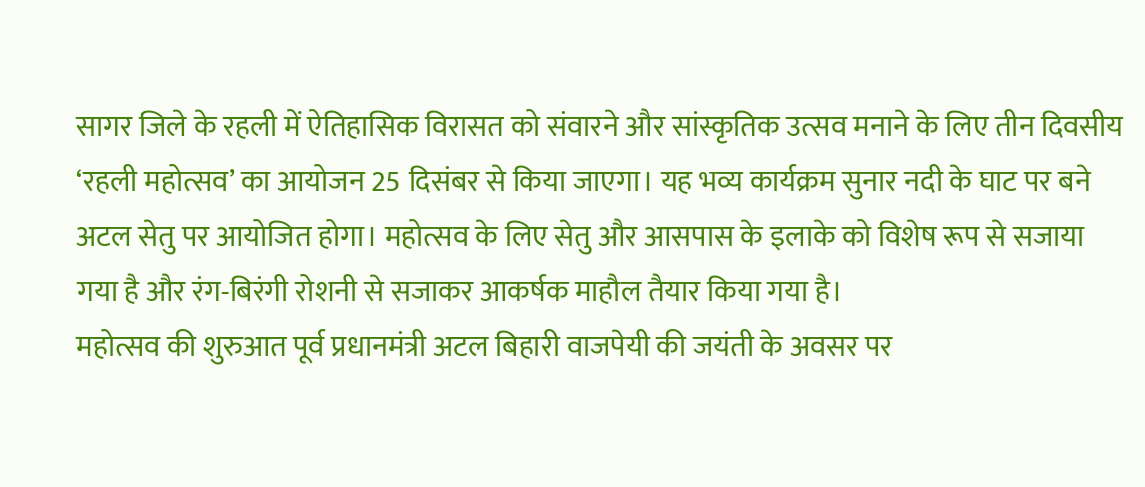सागर जिले के रहली में ऐतिहासिक विरासत को संवारने और सांस्कृतिक उत्सव मनाने के लिए तीन दिवसीय ‘रहली महोत्सव’ का आयोजन 25 दिसंबर से किया जाएगा। यह भव्य कार्यक्रम सुनार नदी के घाट पर बने अटल सेतु पर आयोजित होगा। महोत्सव के लिए सेतु और आसपास के इलाके को विशेष रूप से सजाया गया है और रंग-बिरंगी रोशनी से सजाकर आकर्षक माहौल तैयार किया गया है।
महोत्सव की शुरुआत पूर्व प्रधानमंत्री अटल बिहारी वाजपेयी की जयंती के अवसर पर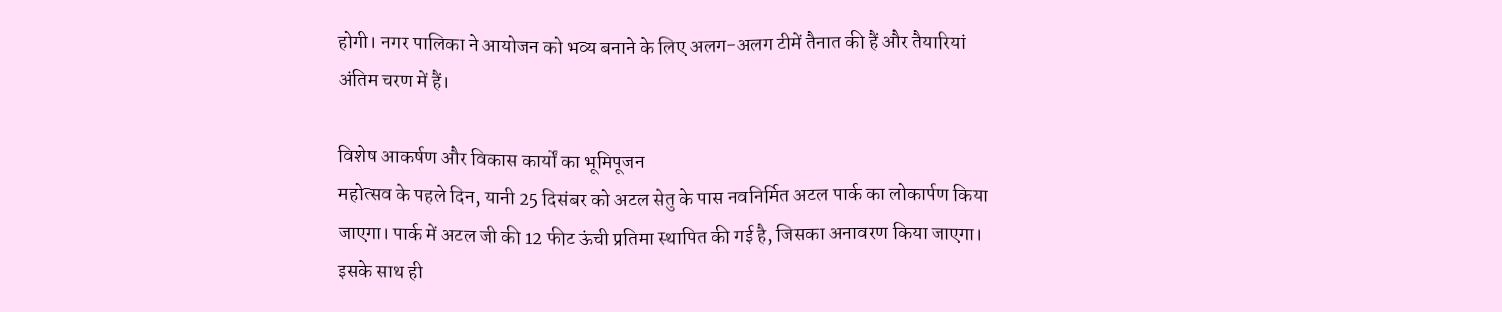होगी। नगर पालिका ने आयोजन को भव्य बनाने के लिए अलग-अलग टीमें तैनात की हैं और तैयारियां अंतिम चरण में हैं।

विशेष आकर्षण और विकास कार्यों का भूमिपूजन
महोत्सव के पहले दिन, यानी 25 दिसंबर को अटल सेतु के पास नवनिर्मित अटल पार्क का लोकार्पण किया जाएगा। पार्क में अटल जी की 12 फीट ऊंची प्रतिमा स्थापित की गई है, जिसका अनावरण किया जाएगा। इसके साथ ही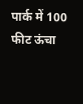पार्क में 100 फीट ऊंचा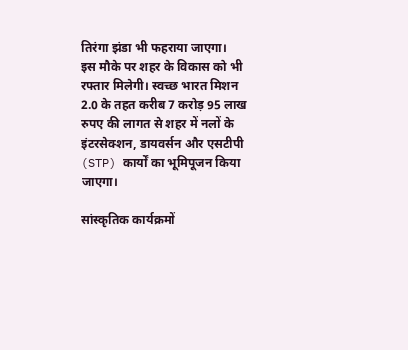तिरंगा झंडा भी फहराया जाएगा।
इस मौके पर शहर के विकास को भी रफ्तार मिलेगी। स्वच्छ भारत मिशन 2.0 के तहत करीब 7 करोड़ 95 लाख रुपए की लागत से शहर में नलों के इंटरसेक्शन, डायवर्सन और एसटीपी (STP) कार्यों का भूमिपूजन किया जाएगा।

सांस्कृतिक कार्यक्रमों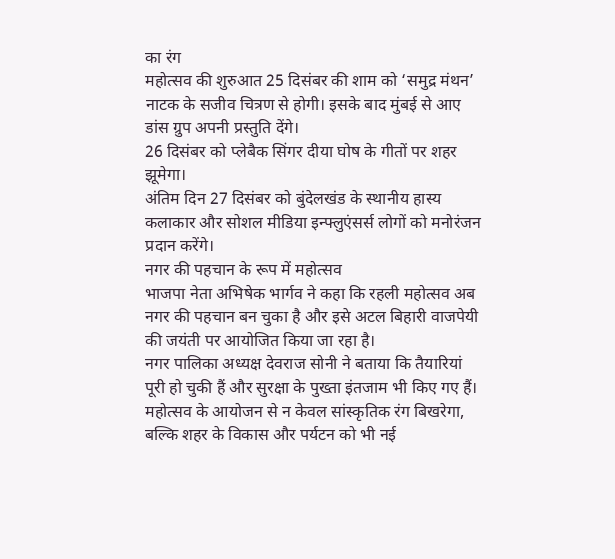का रंग
महोत्सव की शुरुआत 25 दिसंबर की शाम को ‘समुद्र मंथन’ नाटक के सजीव चित्रण से होगी। इसके बाद मुंबई से आए डांस ग्रुप अपनी प्रस्तुति देंगे।
26 दिसंबर को प्लेबैक सिंगर दीया घोष के गीतों पर शहर झूमेगा।
अंतिम दिन 27 दिसंबर को बुंदेलखंड के स्थानीय हास्य कलाकार और सोशल मीडिया इन्फ्लुएंसर्स लोगों को मनोरंजन प्रदान करेंगे।
नगर की पहचान के रूप में महोत्सव
भाजपा नेता अभिषेक भार्गव ने कहा कि रहली महोत्सव अब नगर की पहचान बन चुका है और इसे अटल बिहारी वाजपेयी की जयंती पर आयोजित किया जा रहा है।
नगर पालिका अध्यक्ष देवराज सोनी ने बताया कि तैयारियां पूरी हो चुकी हैं और सुरक्षा के पुख्ता इंतजाम भी किए गए हैं।
महोत्सव के आयोजन से न केवल सांस्कृतिक रंग बिखरेगा, बल्कि शहर के विकास और पर्यटन को भी नई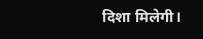दिशा मिलेगी।